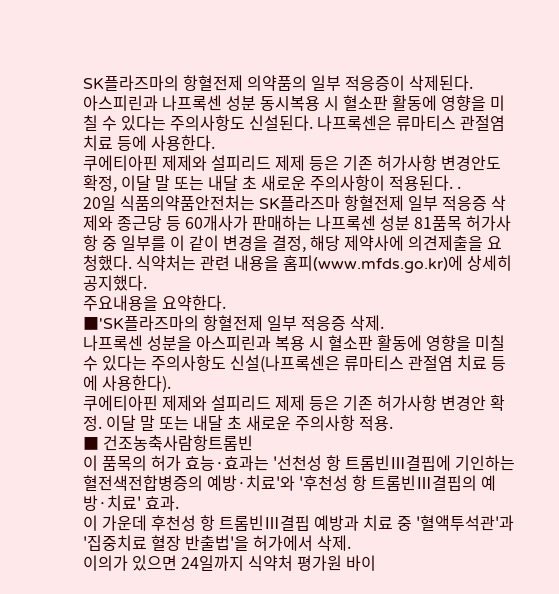SK플라즈마의 항혈전제 의약품의 일부 적응증이 삭제된다.
아스피린과 나프록센 성분 동시복용 시 혈소판 활동에 영향을 미칠 수 있다는 주의사항도 신설된다. 나프록센은 류마티스 관절염 치료 등에 사용한다.
쿠에티아핀 제제와 설피리드 제제 등은 기존 허가사항 변경안도 확정, 이달 말 또는 내달 초 새로운 주의사항이 적용된다. .
20일 식품의약품안전처는 SK플라즈마 항혈전제 일부 적응증 삭제와 종근당 등 60개사가 판매하는 나프록센 성분 81품목 허가사항 중 일부를 이 같이 변경을 결정, 해당 제약사에 의견제출을 요청했다. 식약처는 관련 내용을 홈피(www.mfds.go.kr)에 상세히 공지했다.
주요내용을 요약한다.
■'SK플라즈마의 항혈전제 일부 적응증 삭제.
나프록센 성분을 아스피린과 복용 시 혈소판 활동에 영향을 미칠 수 있다는 주의사항도 신설(나프록센은 류마티스 관절염 치료 등에 사용한다).
쿠에티아핀 제제와 설피리드 제제 등은 기존 허가사항 변경안 확정. 이달 말 또는 내달 초 새로운 주의사항 적용.
■ 건조농축사람항트롬빈
이 품목의 허가 효능·효과는 '선천성 항 트롬빈Ⅲ결핍에 기인하는 혈전색전합병증의 예방·치료'와 '후천성 항 트롬빈Ⅲ결핍의 예방·치료' 효과.
이 가운데 후천성 항 트롬빈Ⅲ결핍 예방과 치료 중 '혈액투석관'과 '집중치료 혈장 반출법'을 허가에서 삭제.
이의가 있으면 24일까지 식약처 평가원 바이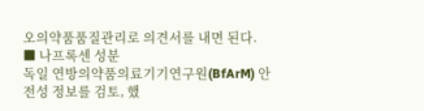오의약품품질관리로 의견서를 내면 된다.
■ 나프록센 성분
독일 연방의약품의료기기연구원(BfArM) 안전성 정보를 검토, 했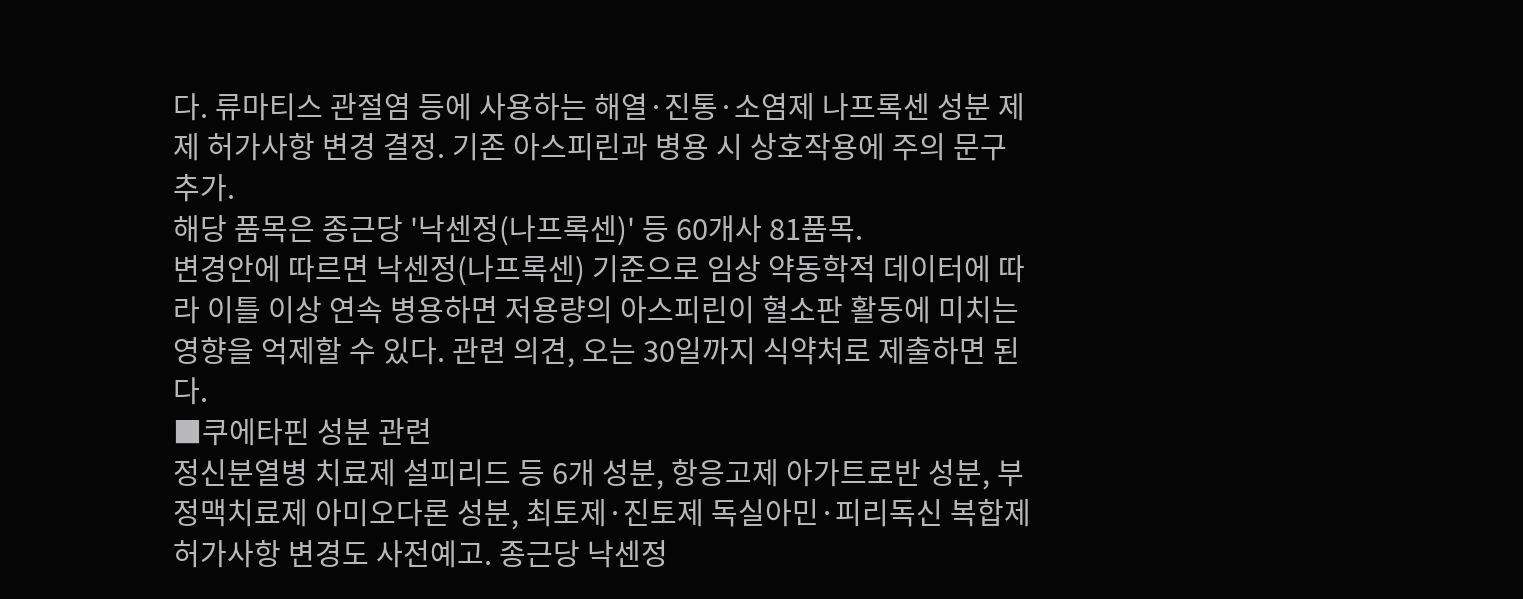다. 류마티스 관절염 등에 사용하는 해열·진통·소염제 나프록센 성분 제제 허가사항 변경 결정. 기존 아스피린과 병용 시 상호작용에 주의 문구 추가.
해당 품목은 종근당 '낙센정(나프록센)' 등 60개사 81품목.
변경안에 따르면 낙센정(나프록센) 기준으로 임상 약동학적 데이터에 따라 이틀 이상 연속 병용하면 저용량의 아스피린이 혈소판 활동에 미치는 영향을 억제할 수 있다. 관련 의견, 오는 30일까지 식약처로 제출하면 된다.
■쿠에타핀 성분 관련
정신분열병 치료제 설피리드 등 6개 성분, 항응고제 아가트로반 성분, 부정맥치료제 아미오다론 성분, 최토제·진토제 독실아민·피리독신 복합제 허가사항 변경도 사전예고. 종근당 낙센정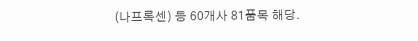(나프록센) 등 60개사 81품목 해당.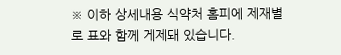※ 이하 상세내용 식약처 홈피에 제재별로 표와 함께 게제돼 있습니다.